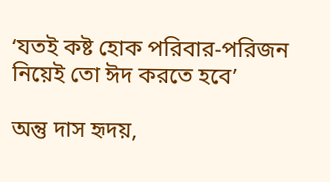‘যতই কষ্ট হোক পরিবার-পরিজন নিয়েই তো ঈদ করতে হবে’

অন্তু দাস হৃদয়,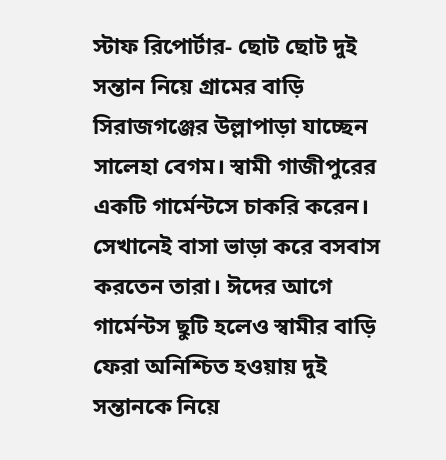স্টাফ রিপোর্টার- ছোট ছোট দুই সন্তান নিয়ে গ্রামের বাড়ি সিরাজগঞ্জের উল্লাপাড়া যাচ্ছেন সালেহা বেগম। স্বামী গাজীপুরের একটি গার্মেন্টসে চাকরি করেন। সেখানেই বাসা ভাড়া করে বসবাস করতেন তারা। ঈদের আগে গার্মেন্টস ছুটি হলেও স্বামীর বাড়ি ফেরা অনিশ্চিত হওয়ায় দুই সন্তানকে নিয়ে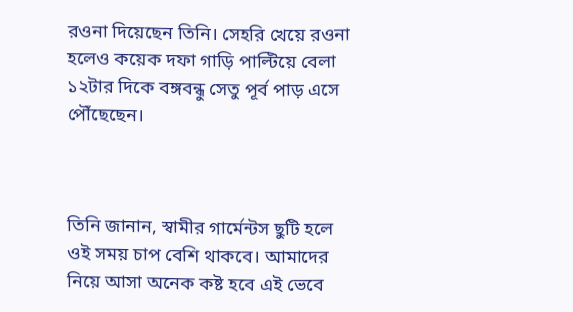রওনা দিয়েছেন তিনি। সেহরি খেয়ে রওনা হলেও কয়েক দফা গাড়ি পাল্টিয়ে বেলা ১২টার দিকে বঙ্গবন্ধু সেতু পূর্ব পাড় এসে পৌঁছেছেন।



তিনি জানান, স্বামীর গার্মেন্টস ছুটি হলে ওই সময় চাপ বেশি থাকবে। আমাদের নিয়ে আসা অনেক কষ্ট হবে এই ভেবে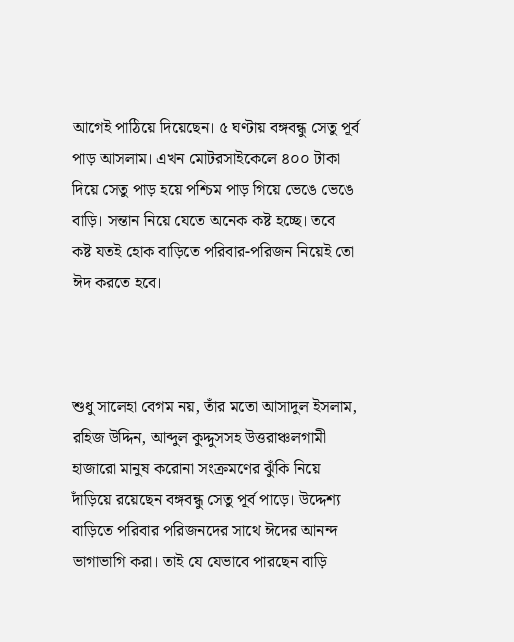আগেই পাঠিয়ে দিয়েছেন। ৫ ঘণ্টায় বঙ্গবন্ধু সেতু পূর্ব পাড় আসলাম। এখন মোটরসাইকেলে ৪০০ টাকা দিয়ে সেতু পাড় হয়ে পশ্চিম পাড় গিয়ে ভেঙে ভেঙে বাড়ি। সন্তান নিয়ে যেতে অনেক কষ্ট হচ্ছে। তবে কষ্ট যতই হোক বাড়িতে পরিবার-পরিজন নিয়েই তো ঈদ করতে হবে।



শুধু সালেহা বেগম নয়, তাঁর মতো আসাদুল ইসলাম, রহিজ উদ্দিন, আব্দুল কুদ্দুসসহ উত্তরাঞ্চলগামী হাজারো মানুষ করোনা সংক্রমণের ঝুঁকি নিয়ে দাঁড়িয়ে রয়েছেন বঙ্গবন্ধু সেতু পূর্ব পাড়ে। উদ্দেশ্য বাড়িতে পরিবার পরিজনদের সাথে ঈদের আনন্দ ভাগাভাগি করা। তাই যে যেভাবে পারছেন বাড়ি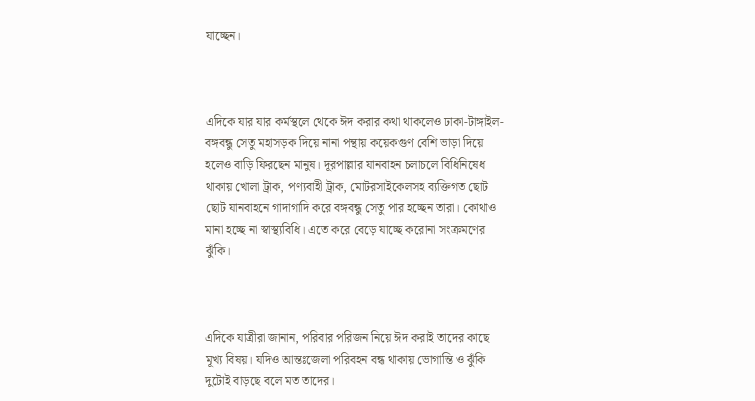যাচ্ছেন।



এদিকে যার যার কর্মস্থলে থেকে ঈদ করার কথা থাকলেও ঢাকা-টাঙ্গাইল-বঙ্গবন্ধু সেতু মহাসড়ক দিয়ে নানা পন্থায় কয়েকগুণ বেশি ভাড়া দিয়ে হলেও বাড়ি ফিরছেন মানুষ। দূরপাল্লার যানবাহন চলাচলে বিধিনিষেধ থাকায় খোলা ট্রাক, পণ্যবাহী ট্রাক, মোটরসাইকেলসহ ব্যক্তিগত ছোট ছোট যানবাহনে গাদাগাদি করে বঙ্গবন্ধু সেতু পার হচ্ছেন তারা। কোথাও মানা হচ্ছে না স্বাস্থ্যবিধি। এতে করে বেড়ে যাচ্ছে করোনা সংক্রমণের ঝুঁকি।



এদিকে যাত্রীরা জানান, পরিবার পরিজন নিয়ে ঈদ করাই তাদের কাছে মূখ্য বিষয়। যদিও আন্তঃজেলা পরিবহন বন্ধ থাকায় ভোগান্তি ও ঝুঁকি দুটোই বাড়ছে বলে মত তাদের।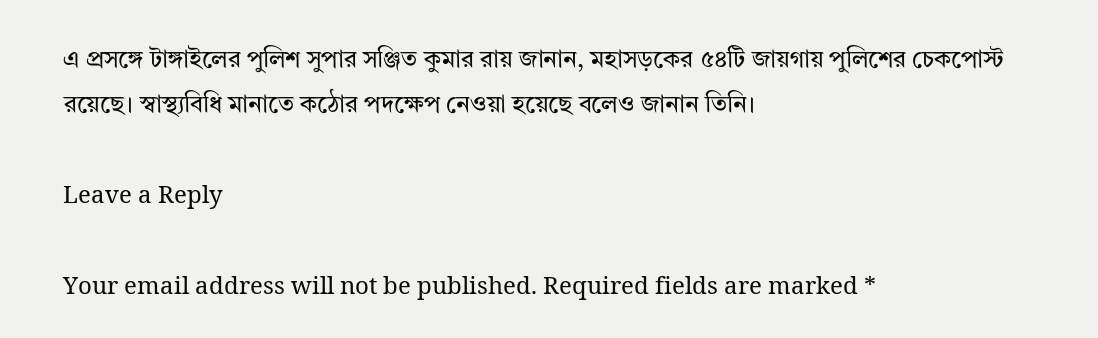এ প্রসঙ্গে টাঙ্গাইলের পুলিশ সুপার সঞ্জিত কুমার রায় জানান, মহাসড়কের ৫৪টি জায়গায় পুলিশের চেকপোস্ট রয়েছে। স্বাস্থ্যবিধি মানাতে কঠোর পদক্ষেপ নেওয়া হয়েছে বলেও জানান তিনি।

Leave a Reply

Your email address will not be published. Required fields are marked *